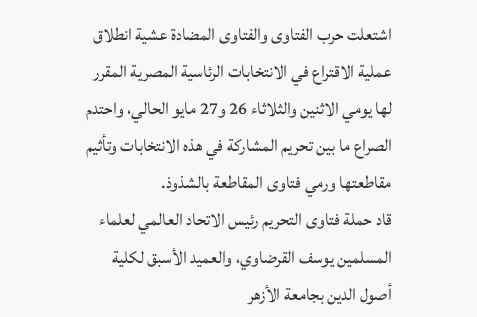اشتعلت حرب الفتاوى والفتاوى المضادة عشية انطلاق عملية الاقتراع في الانتخابات الرئاسية المصرية المقرر لها يومي الاثنين والثلاثاء 26 و27 مايو الحالي، واحتدم الصراع ما بين تحريم المشاركة في هذه الانتخابات وتأثيم مقاطعتها ورمي فتاوى المقاطعة بالشذوذ.
قاد حملة فتاوى التحريم رئيس الاتحاد العالمي لعلماء المسلمين يوسف القرضاوي، والعميد الأسبق لكلية أصول الدين بجامعة الأزهر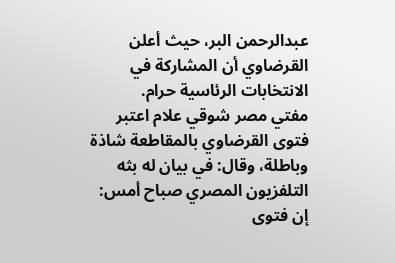عبدالرحمن البر، حيث أعلن القرضاوي أن المشاركة في الانتخابات الرئاسية حرام.
مفتي مصر شوقي علام اعتبر فتوى القرضاوي بالمقاطعة شاذة وباطلة، وقال: في بيان له بثه التلفزيون المصري صباح أمس: إن فتوى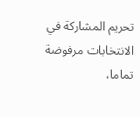تحريم المشاركة في الانتخابات مرفوضة تماما،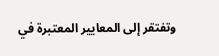وتفتقر إلى المعايير المعتبرة في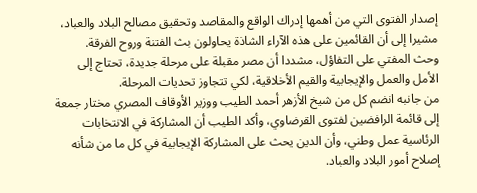إصدار الفتوى التي من أهمها إدراك الواقع والمقاصد وتحقيق مصالح البلاد والعباد، مشيرا إلى أن القائمين على هذه الآراء الشاذة يحاولون بث الفتنة وروح الفرقة.
وحث المفتي على التفاؤل، مشددا أن مصر مقبلة على مرحلة جديدة، تحتاج إلى الأمل والعمل والإيجابية والقيم الأخلاقية، لكي تتجاوز تحديات المرحلة.
من جانبه انضم كل من شيخ الأزهر أحمد الطيب ووزير الأوقاف المصري مختار جمعة إلى قائمة الرافضين لفتوى القرضاوي، وأكد الطيب أن المشاركة في الانتخابات الرئاسية عمل وطني، وأن الدين يحث على المشاركة الإيجابية في كل ما من شأنه إصلاح أمور البلاد والعباد.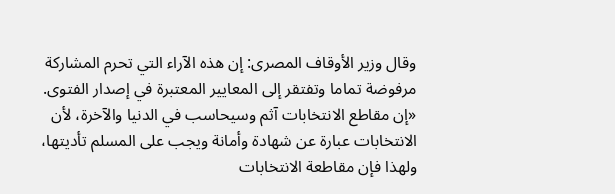وقال وزير الأوقاف المصرى: إن هذه الآراء التي تحرم المشاركة مرفوضة تماما وتفتقر إلى المعايير المعتبرة في إصدار الفتوى.
«إن مقاطع الانتخابات آثم وسيحاسب في الدنيا والآخرة، لأن الانتخابات عبارة عن شهادة وأمانة ويجب على المسلم تأديتها، ولهذا فإن مقاطعة الانتخابات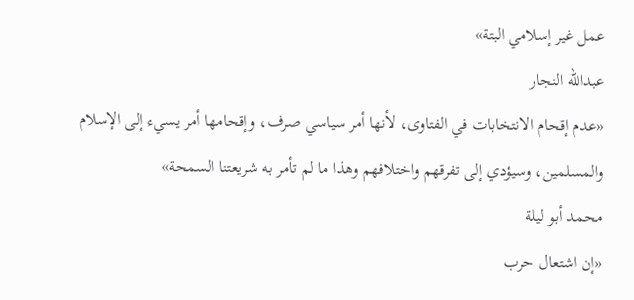عمل غير إسلامي البتة»
عبدالله النجار
«عدم إقحام الانتخابات في الفتاوى، لأنها أمر سياسي صرف، وإقحامها أمر يسيء إلى الإسلام والمسلمين، وسيؤدي إلى تفرقهم واختلافهم وهذا ما لم تأمر به شريعتنا السمحة»
محمد أبو ليلة
«إن اشتعال حرب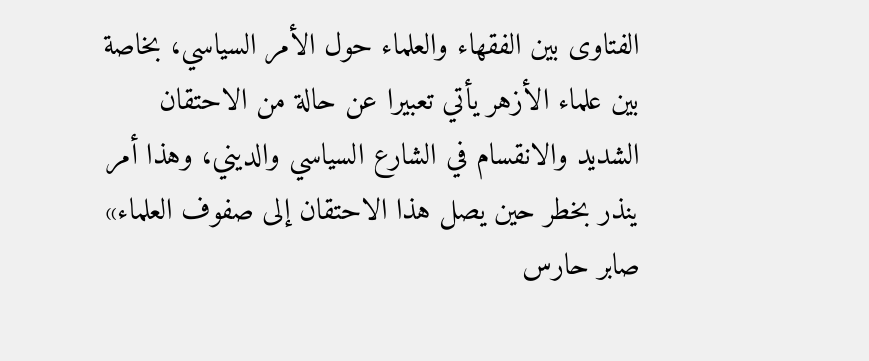الفتاوى بين الفقهاء والعلماء حول الأمر السياسي، بخاصة بين علماء الأزهر يأتي تعبيرا عن حالة من الاحتقان الشديد والانقسام في الشارع السياسي والديني، وهذا أمر ينذر بخطر حين يصل هذا الاحتقان إلى صفوف العلماء»
صابر حارس